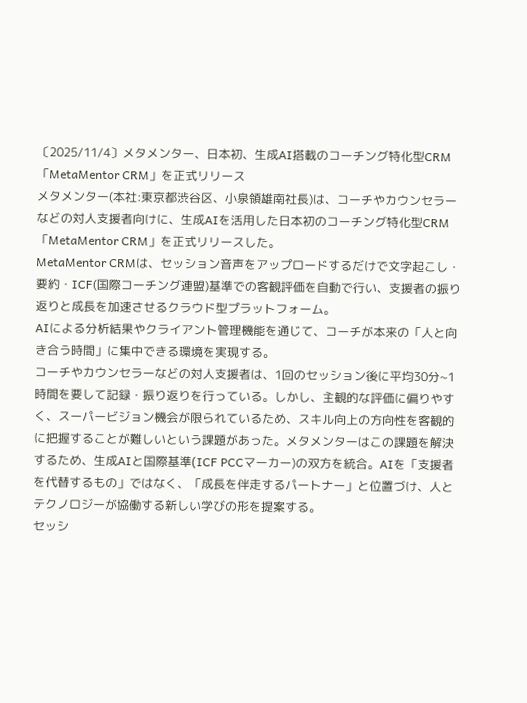〔2025/11/4〕メタメンター、日本初、生成AI搭載のコーチング特化型CRM「MetaMentor CRM」を正式リリース
メタメンター(本社:東京都渋谷区、小泉領雄南社長)は、コーチやカウンセラーなどの対人支援者向けに、生成AIを活用した日本初のコーチング特化型CRM「MetaMentor CRM」を正式リリースした。
MetaMentor CRMは、セッション音声をアップロードするだけで文字起こし・要約・ICF(国際コーチング連盟)基準での客観評価を自動で行い、支援者の振り返りと成長を加速させるクラウド型プラットフォーム。
AIによる分析結果やクライアント管理機能を通じて、コーチが本来の「人と向き合う時間」に集中できる環境を実現する。
コーチやカウンセラーなどの対人支援者は、1回のセッション後に平均30分~1時間を要して記録・振り返りを行っている。しかし、主観的な評価に偏りやすく、スーパービジョン機会が限られているため、スキル向上の方向性を客観的に把握することが難しいという課題があった。メタメンターはこの課題を解決するため、生成AIと国際基準(ICF PCCマーカー)の双方を統合。AIを「支援者を代替するもの」ではなく、「成長を伴走するパートナー」と位置づけ、人とテクノロジーが協働する新しい学びの形を提案する。
セッシ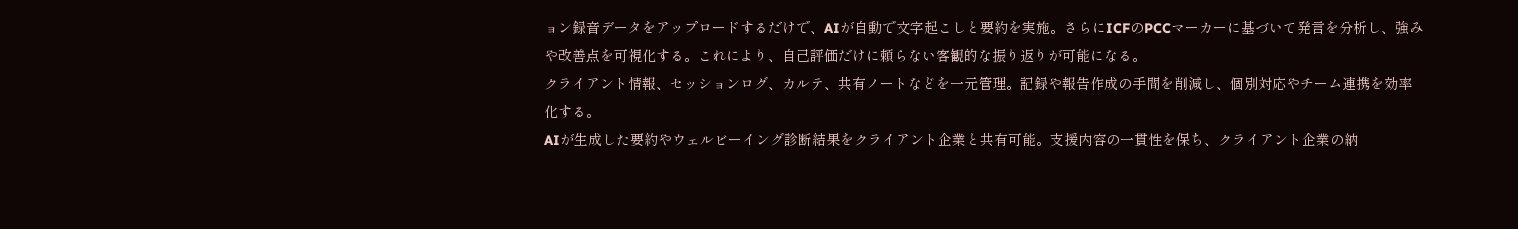ョン録音データをアップロードするだけで、AIが自動で文字起こしと要約を実施。さらにICFのPCCマーカーに基づいて発言を分析し、強みや改善点を可視化する。これにより、自己評価だけに頼らない客観的な振り返りが可能になる。
クライアント情報、セッションログ、カルテ、共有ノートなどを一元管理。記録や報告作成の手間を削減し、個別対応やチーム連携を効率化する。
AIが生成した要約やウェルビーイング診断結果をクライアント企業と共有可能。支援内容の一貫性を保ち、クライアント企業の納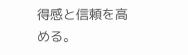得感と信頼を高める。